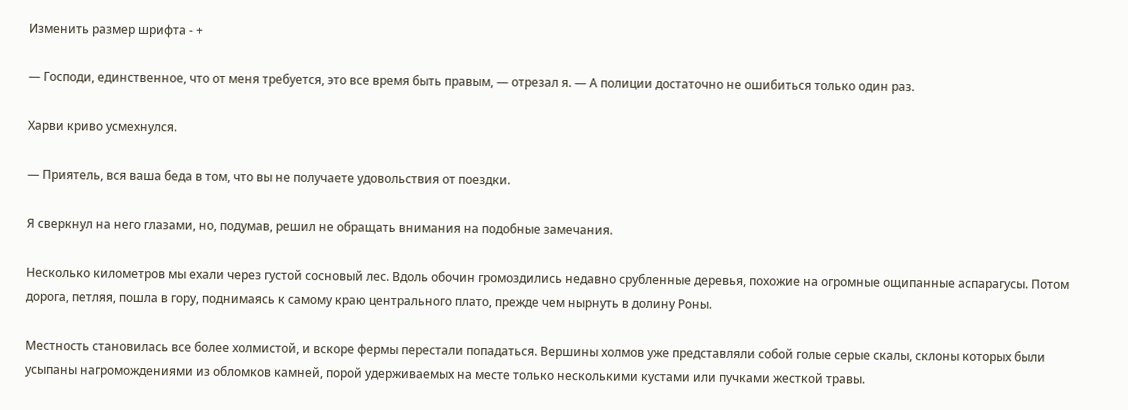Изменить размер шрифта - +

— Господи, единственное, что от меня требуется, это все время быть правым, — отрезал я. — А полиции достаточно не ошибиться только один раз.

Харви криво усмехнулся.

— Приятель, вся ваша беда в том, что вы не получаете удовольствия от поездки.

Я сверкнул на него глазами, но, подумав, решил не обращать внимания на подобные замечания.

Несколько километров мы ехали через густой сосновый лес. Вдоль обочин громоздились недавно срубленные деревья, похожие на огромные ощипанные аспарагусы. Потом дорога, петляя, пошла в гору, поднимаясь к самому краю центрального плато, прежде чем нырнуть в долину Роны.

Местность становилась все более холмистой, и вскоре фермы перестали попадаться. Вершины холмов уже представляли собой голые серые скалы, склоны которых были усыпаны нагромождениями из обломков камней, порой удерживаемых на месте только несколькими кустами или пучками жесткой травы.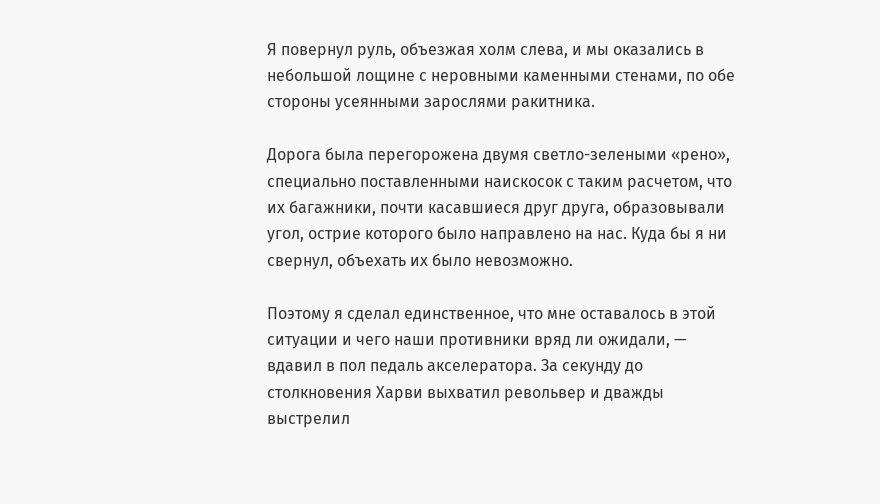Я повернул руль, объезжая холм слева, и мы оказались в небольшой лощине с неровными каменными стенами, по обе стороны усеянными зарослями ракитника.

Дорога была перегорожена двумя светло-зелеными «рено», специально поставленными наискосок с таким расчетом, что их багажники, почти касавшиеся друг друга, образовывали угол, острие которого было направлено на нас. Куда бы я ни свернул, объехать их было невозможно.

Поэтому я сделал единственное, что мне оставалось в этой ситуации и чего наши противники вряд ли ожидали, — вдавил в пол педаль акселератора. За секунду до столкновения Харви выхватил револьвер и дважды выстрелил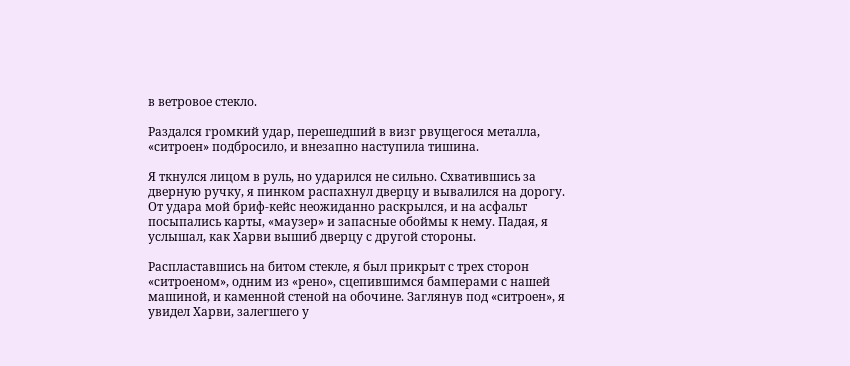в ветровое стекло.

Раздался громкий удар, перешедший в визг рвущегося металла, «ситроен» подбросило, и внезапно наступила тишина.

Я ткнулся лицом в руль, но ударился не сильно. Схватившись за дверную ручку, я пинком распахнул дверцу и вывалился на дорогу. От удара мой бриф-кейс неожиданно раскрылся, и на асфальт посыпались карты, «маузер» и запасные обоймы к нему. Падая, я услышал, как Харви вышиб дверцу с другой стороны.

Распластавшись на битом стекле, я был прикрыт с трех сторон «ситроеном», одним из «рено», сцепившимся бамперами с нашей машиной, и каменной стеной на обочине. Заглянув под «ситроен», я увидел Харви, залегшего у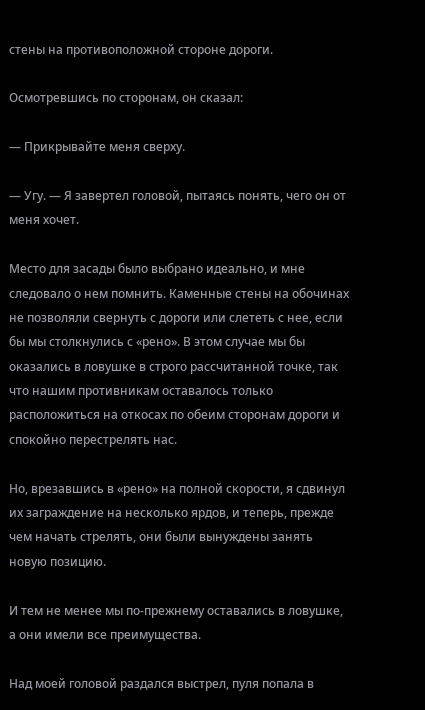стены на противоположной стороне дороги.

Осмотревшись по сторонам, он сказал:

— Прикрывайте меня сверху.

— Угу. — Я завертел головой, пытаясь понять, чего он от меня хочет.

Место для засады было выбрано идеально, и мне следовало о нем помнить. Каменные стены на обочинах не позволяли свернуть с дороги или слететь с нее, если бы мы столкнулись с «рено». В этом случае мы бы оказались в ловушке в строго рассчитанной точке, так что нашим противникам оставалось только расположиться на откосах по обеим сторонам дороги и спокойно перестрелять нас.

Но, врезавшись в «рено» на полной скорости, я сдвинул их заграждение на несколько ярдов, и теперь, прежде чем начать стрелять, они были вынуждены занять новую позицию.

И тем не менее мы по-прежнему оставались в ловушке, а они имели все преимущества.

Над моей головой раздался выстрел, пуля попала в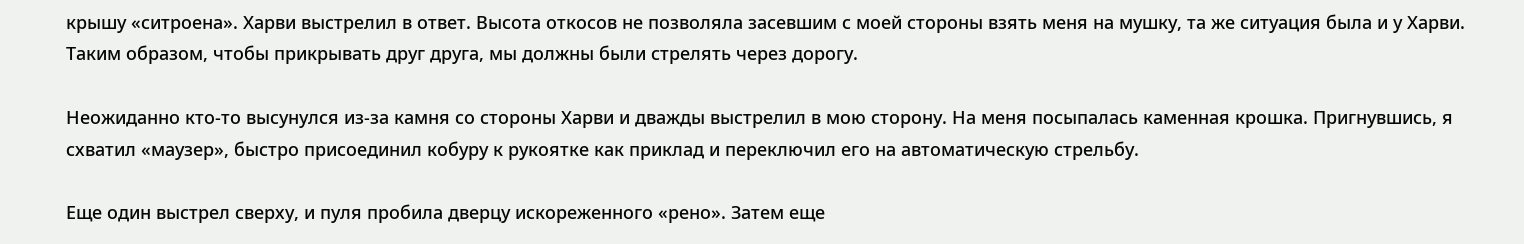крышу «ситроена». Харви выстрелил в ответ. Высота откосов не позволяла засевшим с моей стороны взять меня на мушку, та же ситуация была и у Харви. Таким образом, чтобы прикрывать друг друга, мы должны были стрелять через дорогу.

Неожиданно кто-то высунулся из-за камня со стороны Харви и дважды выстрелил в мою сторону. На меня посыпалась каменная крошка. Пригнувшись, я схватил «маузер», быстро присоединил кобуру к рукоятке как приклад и переключил его на автоматическую стрельбу.

Еще один выстрел сверху, и пуля пробила дверцу искореженного «рено». Затем еще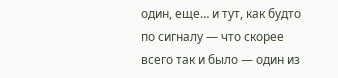один, еще… и тут, как будто по сигналу — что скорее всего так и было — один из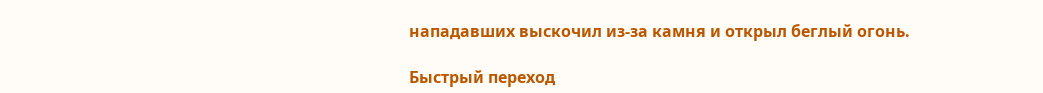нападавших выскочил из-за камня и открыл беглый огонь.

Быстрый переход